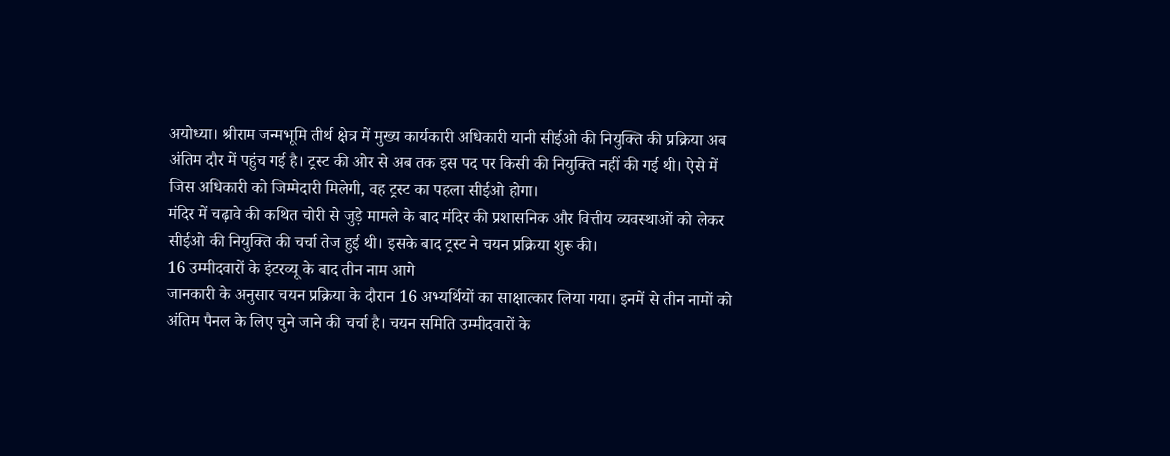अयोध्या। श्रीराम जन्मभूमि तीर्थ क्षेत्र में मुख्य कार्यकारी अधिकारी यानी सीईओ की नियुक्ति की प्रक्रिया अब अंतिम दौर में पहुंच गई है। ट्रस्ट की ओर से अब तक इस पद पर किसी की नियुक्ति नहीं की गई थी। ऐसे में जिस अधिकारी को जिम्मेदारी मिलेगी, वह ट्रस्ट का पहला सीईओ होगा।
मंदिर में चढ़ावे की कथित चोरी से जुड़े मामले के बाद मंदिर की प्रशासनिक और वित्तीय व्यवस्थाओं को लेकर सीईओ की नियुक्ति की चर्चा तेज हुई थी। इसके बाद ट्रस्ट ने चयन प्रक्रिया शुरू की।
16 उम्मीदवारों के इंटरव्यू के बाद तीन नाम आगे
जानकारी के अनुसार चयन प्रक्रिया के दौरान 16 अभ्यर्थियों का साक्षात्कार लिया गया। इनमें से तीन नामों को अंतिम पैनल के लिए चुने जाने की चर्चा है। चयन समिति उम्मीदवारों के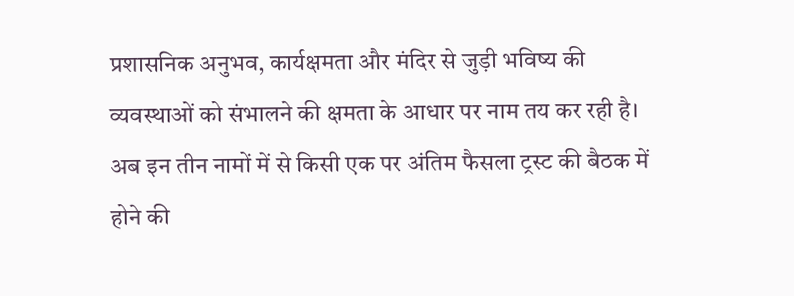प्रशासनिक अनुभव, कार्यक्षमता और मंदिर से जुड़ी भविष्य की व्यवस्थाओं को संभालने की क्षमता के आधार पर नाम तय कर रही है।
अब इन तीन नामों में से किसी एक पर अंतिम फैसला ट्रस्ट की बैठक में होने की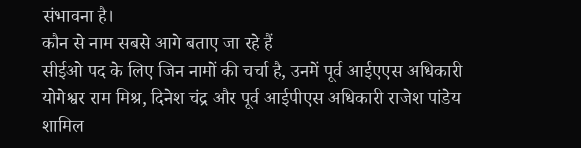संभावना है।
कौन से नाम सबसे आगे बताए जा रहे हैं
सीईओ पद के लिए जिन नामों की चर्चा है, उनमें पूर्व आईएएस अधिकारी योगेश्वर राम मिश्र, दिनेश चंद्र और पूर्व आईपीएस अधिकारी राजेश पांडेय शामिल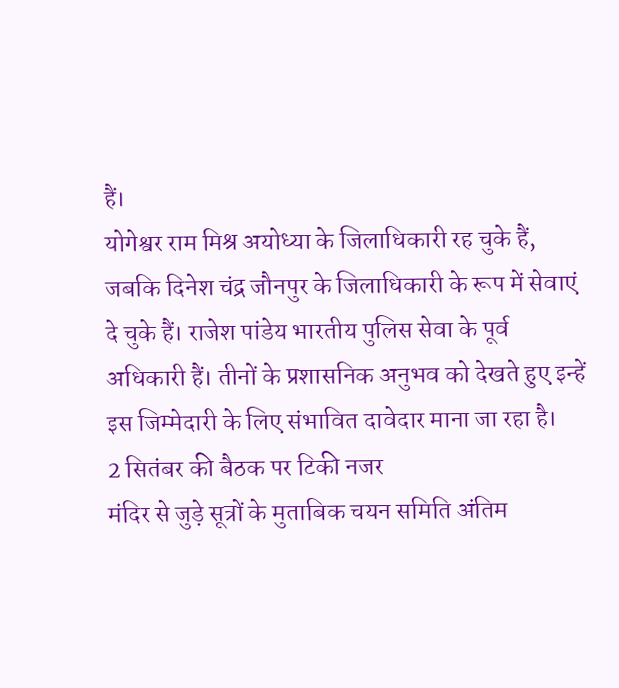हैं।
योगेश्वर राम मिश्र अयोध्या के जिलाधिकारी रह चुके हैं, जबकि दिनेश चंद्र जौनपुर के जिलाधिकारी के रूप में सेवाएं दे चुके हैं। राजेश पांडेय भारतीय पुलिस सेवा के पूर्व अधिकारी हैं। तीनों के प्रशासनिक अनुभव को देखते हुए इन्हें इस जिम्मेदारी के लिए संभावित दावेदार माना जा रहा है।
2 सितंबर की बैठक पर टिकी नजर
मंदिर से जुड़े सूत्रों के मुताबिक चयन समिति अंतिम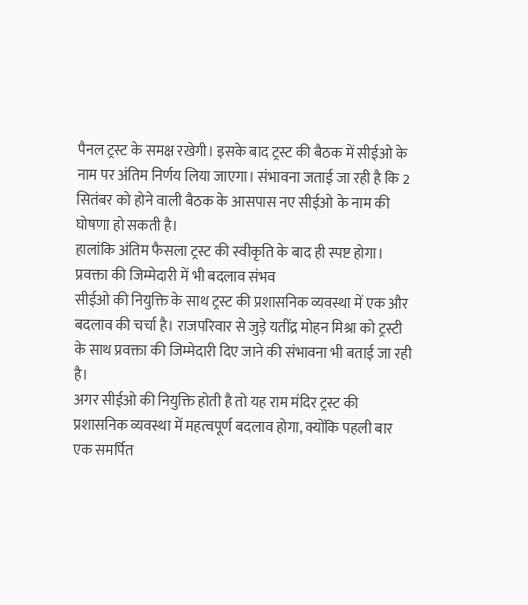पैनल ट्रस्ट के समक्ष रखेगी। इसके बाद ट्रस्ट की बैठक में सीईओ के नाम पर अंतिम निर्णय लिया जाएगा। संभावना जताई जा रही है कि 2 सितंबर को होने वाली बैठक के आसपास नए सीईओ के नाम की घोषणा हो सकती है।
हालांकि अंतिम फैसला ट्रस्ट की स्वीकृति के बाद ही स्पष्ट होगा।
प्रवक्ता की जिम्मेदारी में भी बदलाव संभव
सीईओ की नियुक्ति के साथ ट्रस्ट की प्रशासनिक व्यवस्था में एक और बदलाव की चर्चा है। राजपरिवार से जुड़े यतींद्र मोहन मिश्रा को ट्रस्टी के साथ प्रवक्ता की जिम्मेदारी दिए जाने की संभावना भी बताई जा रही है।
अगर सीईओ की नियुक्ति होती है तो यह राम मंदिर ट्रस्ट की प्रशासनिक व्यवस्था में महत्वपूर्ण बदलाव होगा, क्योंकि पहली बार एक समर्पित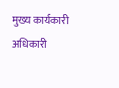मुख्य कार्यकारी अधिकारी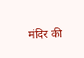मंदिर की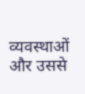व्यवस्थाओं और उससे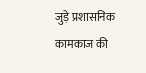जुड़े प्रशासनिक कामकाज की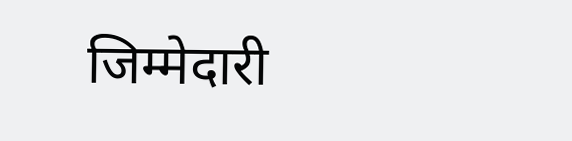जिम्मेदारी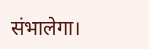संभालेगा।